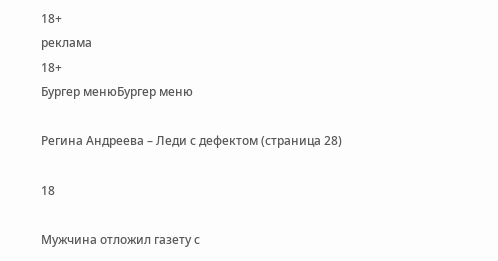18+
реклама
18+
Бургер менюБургер меню

Регина Андреева – Леди с дефектом (страница 28)

18

Мужчина отложил газету с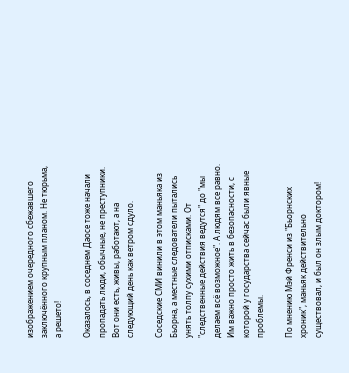изображением очередного сбежавшего заключённого крупным планом. Не тюрьма, а решето!

Оказалось, в соседнем Даосе тоже начали пропадать люди, обычные, не преступники. Вот они есть, живы, работают, а на следующий день как ветром сдуло.

Соседские СМИ винили в этом маньяка из Бьорна, а местные следователи пытались унять толпу сухими отписками. От "следственные действия ведутся" до "мы делаем всё возможное". А людям все равно. Им важно просто жить в безопасности, с которой у государства сейчас были явные проблемы.

По мнению Мэй Френси из "Бьорнских хроник", маньяк действительно существовал, и был он злым доктором!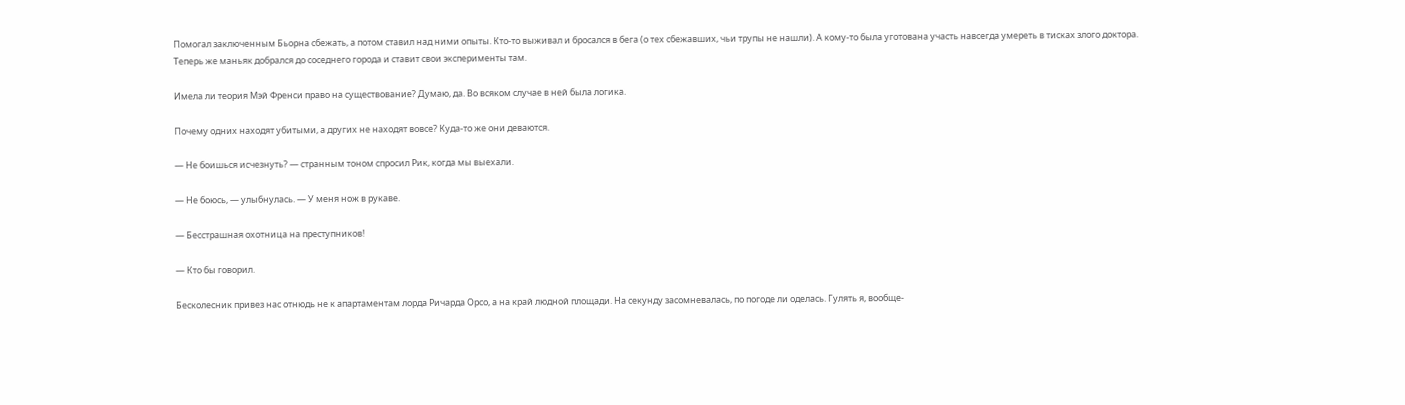Помогал заключенным Бьорна сбежать, а потом ставил над ними опыты. Кто-то выживал и бросался в бега (о тех сбежавших, чьи трупы не нашли). А кому-то была уготована участь навсегда умереть в тисках злого доктора. Теперь же маньяк добрался до соседнего города и ставит свои эксперименты там.

Имела ли теория Мэй Френси право на существование? Думаю, да. Во всяком случае в ней была логика.

Почему одних находят убитыми, а других не находят вовсе? Куда-то же они деваются.

— Не боишься исчезнуть? — странным тоном спросил Рик, когда мы выехали.

— Не боюсь, — улыбнулась. — У меня нож в рукаве.

— Бесстрашная охотница на преступников!

— Кто бы говорил.

Бесколесник привез нас отнюдь не к апартаментам лорда Ричарда Орсо, а на край людной площади. На секунду засомневалась, по погоде ли оделась. Гулять я, вообще-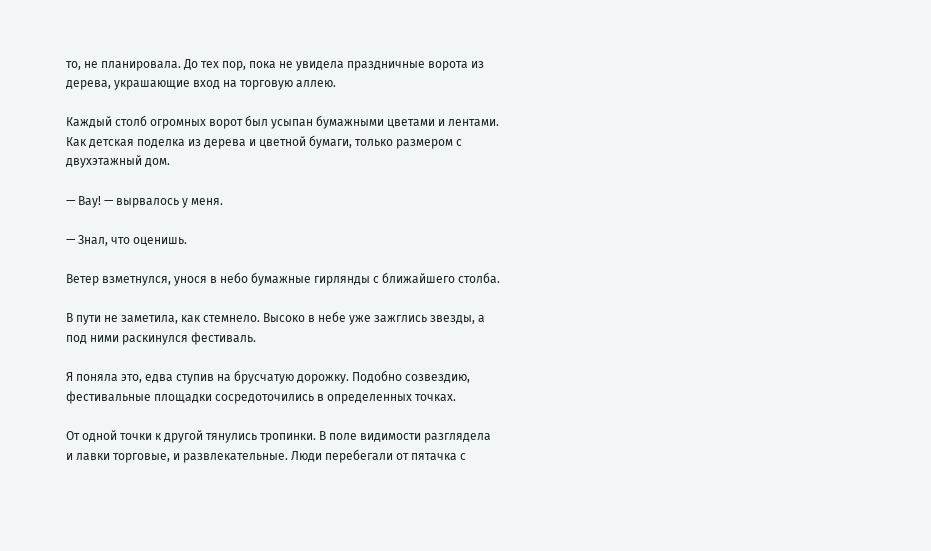то, не планировала. До тех пор, пока не увидела праздничные ворота из дерева, украшающие вход на торговую аллею.

Каждый столб огромных ворот был усыпан бумажными цветами и лентами. Как детская поделка из дерева и цветной бумаги, только размером с двухэтажный дом.

— Вау! — вырвалось у меня.

— Знал, что оценишь.

Ветер взметнулся, унося в небо бумажные гирлянды с ближайшего столба.

В пути не заметила, как стемнело. Высоко в небе уже зажглись звезды, а под ними раскинулся фестиваль.

Я поняла это, едва ступив на брусчатую дорожку. Подобно созвездию, фестивальные площадки сосредоточились в определенных точках.

От одной точки к другой тянулись тропинки. В поле видимости разглядела и лавки торговые, и развлекательные. Люди перебегали от пятачка с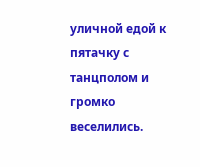уличной едой к пятачку с танцполом и громко веселились.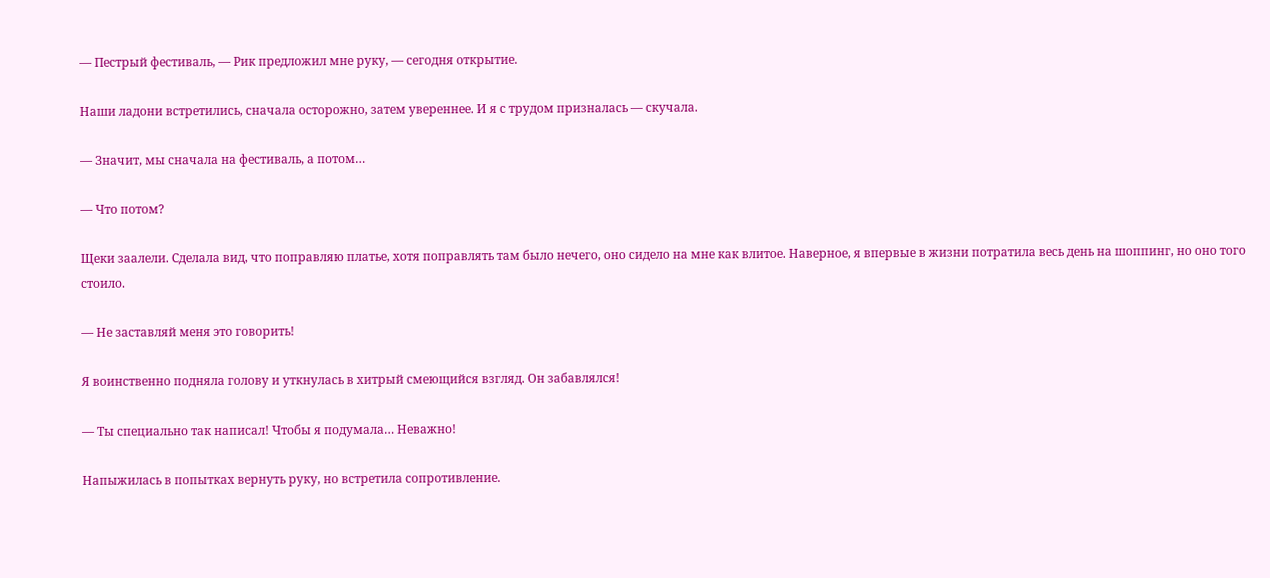— Пестрый фестиваль, — Рик предложил мне руку, — сегодня открытие.

Наши ладони встретились, сначала осторожно, затем увереннее. И я с трудом призналась — скучала.

— Значит, мы сначала на фестиваль, а потом…

— Что потом?

Щеки заалели. Сделала вид, что поправляю платье, хотя поправлять там было нечего, оно сидело на мне как влитое. Наверное, я впервые в жизни потратила весь день на шоппинг, но оно того стоило.

— Не заставляй меня это говорить!

Я воинственно подняла голову и уткнулась в хитрый смеющийся взгляд. Он забавлялся!

— Ты специально так написал! Чтобы я подумала… Неважно!

Напыжилась в попытках вернуть руку, но встретила сопротивление.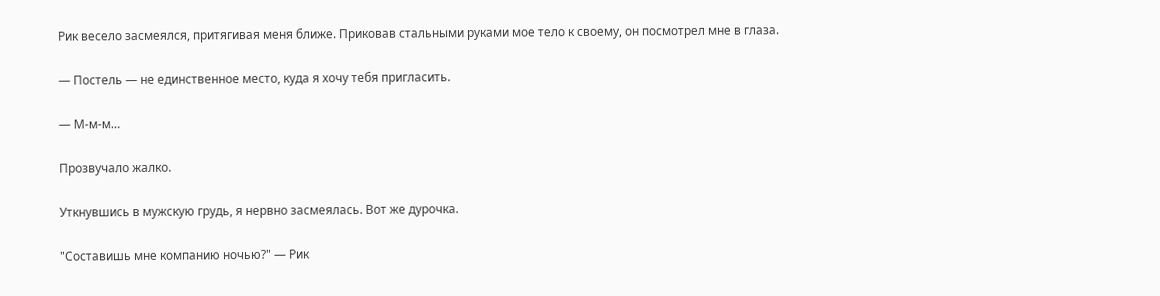Рик весело засмеялся, притягивая меня ближе. Приковав стальными руками мое тело к своему, он посмотрел мне в глаза.

— Постель — не единственное место, куда я хочу тебя пригласить.

— М-м-м…

Прозвучало жалко.

Уткнувшись в мужскую грудь, я нервно засмеялась. Вот же дурочка.

"Составишь мне компанию ночью?" — Рик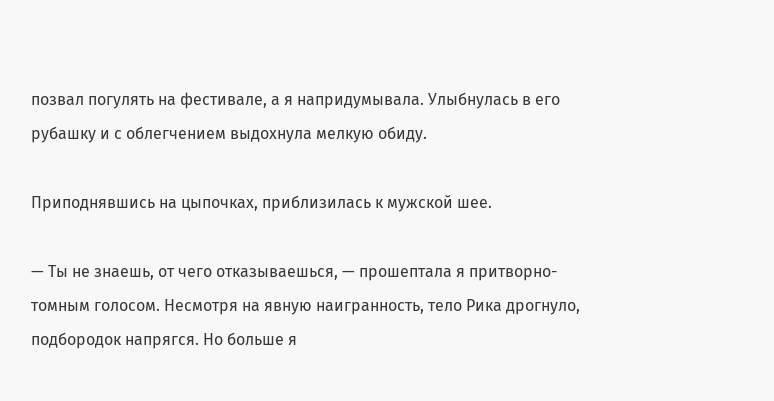позвал погулять на фестивале, а я напридумывала. Улыбнулась в его рубашку и с облегчением выдохнула мелкую обиду.

Приподнявшись на цыпочках, приблизилась к мужской шее.

— Ты не знаешь, от чего отказываешься, — прошептала я притворно-томным голосом. Несмотря на явную наигранность, тело Рика дрогнуло, подбородок напрягся. Но больше я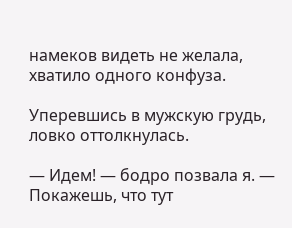намеков видеть не желала, хватило одного конфуза.

Уперевшись в мужскую грудь, ловко оттолкнулась.

— Идем! — бодро позвала я. — Покажешь, что тут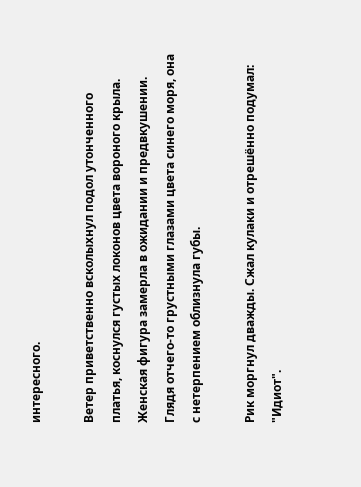интересного.

Ветер приветственно всколыхнул подол утонченного платья, коснулся густых локонов цвета вороного крыла. Женская фигура замерла в ожидании и предвкушении. Глядя отчего-то грустными глазами цвета синего моря, она с нетерпением облизнула губы.

Рик моргнул дважды. Сжал кулаки и отрешённо подумал: "Идиот".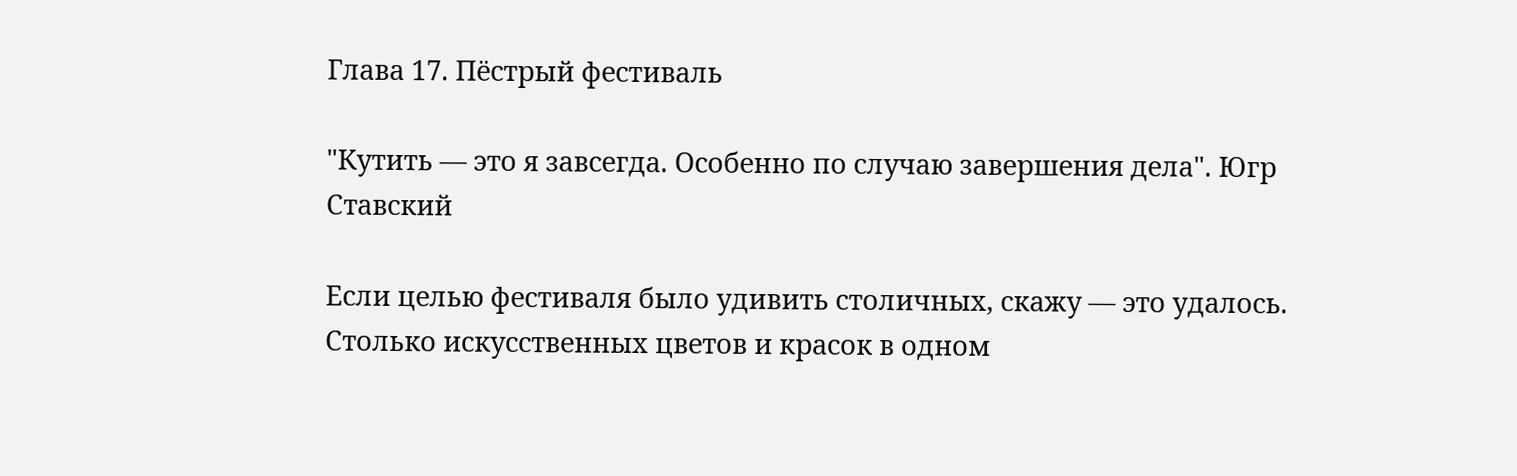Глава 17. Пёстрый фестиваль

"Кутить — это я завсегда. Особенно по случаю завершения дела". Югр Ставский

Если целью фестиваля было удивить столичных, скажу — это удалось. Столько искусственных цветов и красок в одном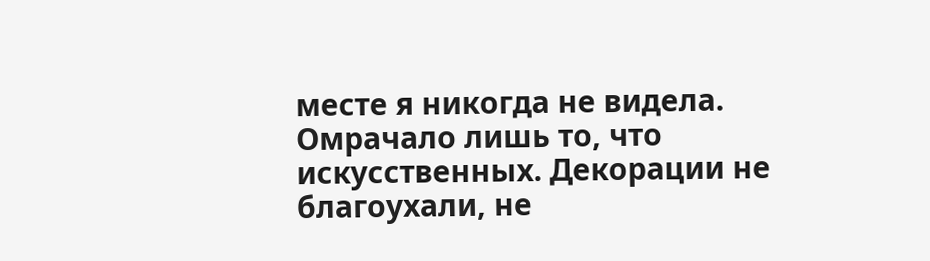месте я никогда не видела. Омрачало лишь то, что искусственных. Декорации не благоухали, не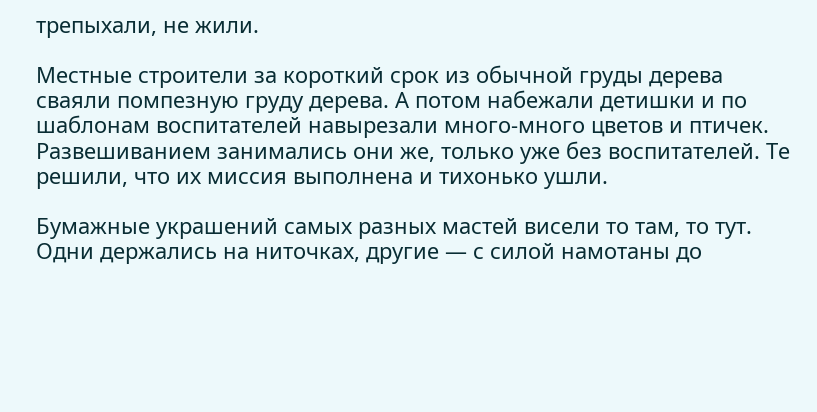трепыхали, не жили.

Местные строители за короткий срок из обычной груды дерева сваяли помпезную груду дерева. А потом набежали детишки и по шаблонам воспитателей навырезали много-много цветов и птичек. Развешиванием занимались они же, только уже без воспитателей. Те решили, что их миссия выполнена и тихонько ушли.

Бумажные украшений самых разных мастей висели то там, то тут. Одни держались на ниточках, другие — с силой намотаны до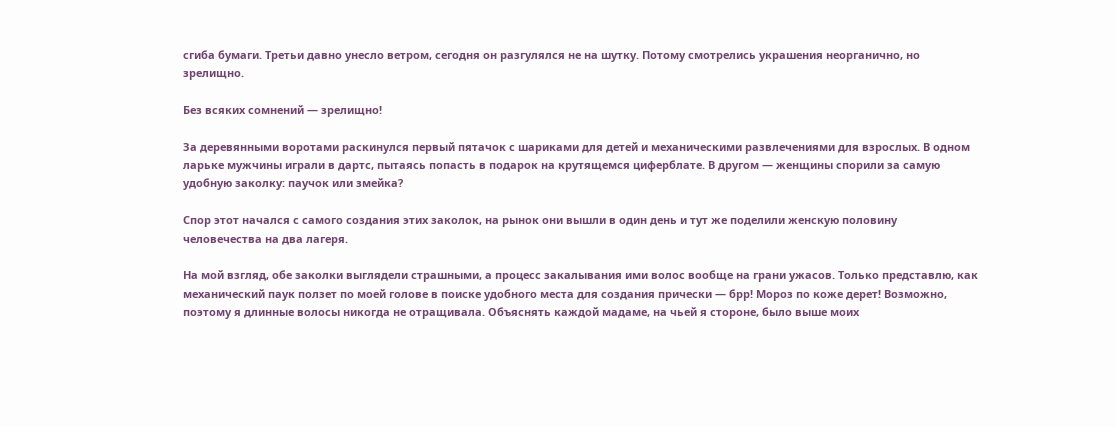сгиба бумаги. Третьи давно унесло ветром, сегодня он разгулялся не на шутку. Потому смотрелись украшения неорганично, но зрелищно.

Без всяких сомнений — зрелищно!

За деревянными воротами раскинулся первый пятачок с шариками для детей и механическими развлечениями для взрослых. В одном ларьке мужчины играли в дартс, пытаясь попасть в подарок на крутящемся циферблате. В другом — женщины спорили за самую удобную заколку: паучок или змейка?

Спор этот начался с самого создания этих заколок, на рынок они вышли в один день и тут же поделили женскую половину человечества на два лагеря.

На мой взгляд, обе заколки выглядели страшными, а процесс закалывания ими волос вообще на грани ужасов. Только представлю, как механический паук ползет по моей голове в поиске удобного места для создания прически — брр! Мороз по коже дерет! Возможно, поэтому я длинные волосы никогда не отращивала. Объяснять каждой мадаме, на чьей я стороне, было выше моих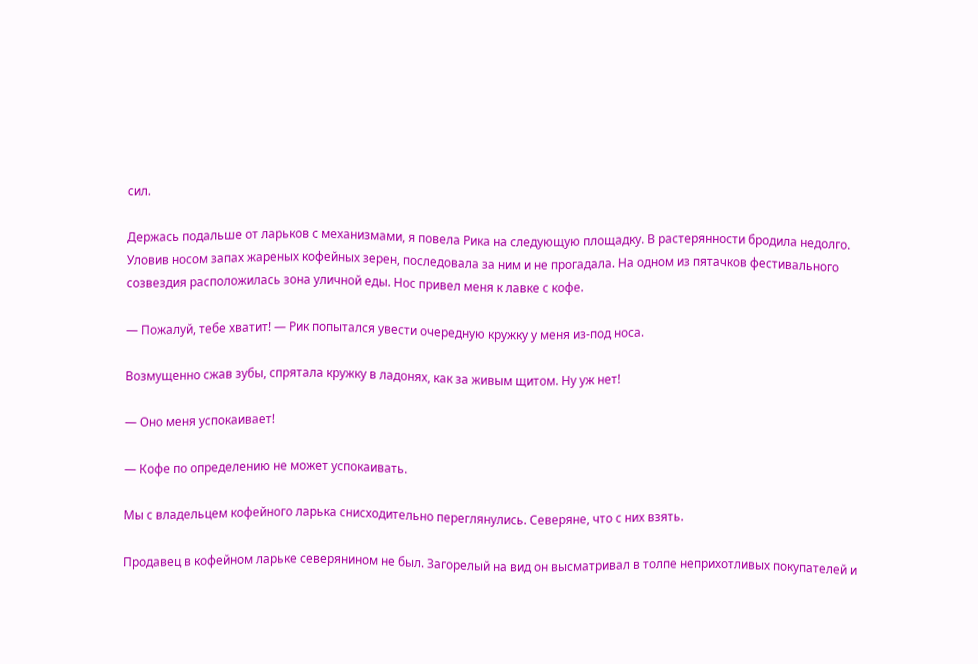сил.

Держась подальше от ларьков с механизмами, я повела Рика на следующую площадку. В растерянности бродила недолго. Уловив носом запах жареных кофейных зерен, последовала за ним и не прогадала. На одном из пятачков фестивального созвездия расположилась зона уличной еды. Нос привел меня к лавке с кофе.

— Пожалуй, тебе хватит! — Рик попытался увести очередную кружку у меня из-под носа.

Возмущенно сжав зубы, спрятала кружку в ладонях, как за живым щитом. Ну уж нет!

— Оно меня успокаивает!

— Кофе по определению не может успокаивать.

Мы с владельцем кофейного ларька снисходительно переглянулись. Северяне, что с них взять.

Продавец в кофейном ларьке северянином не был. Загорелый на вид он высматривал в толпе неприхотливых покупателей и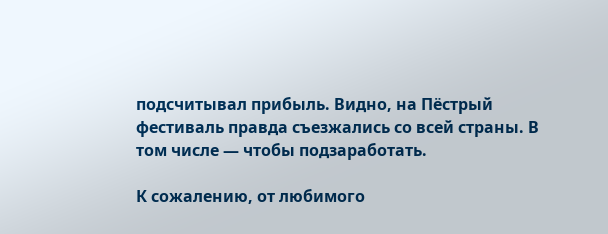подсчитывал прибыль. Видно, на Пёстрый фестиваль правда съезжались со всей страны. В том числе — чтобы подзаработать.

К сожалению, от любимого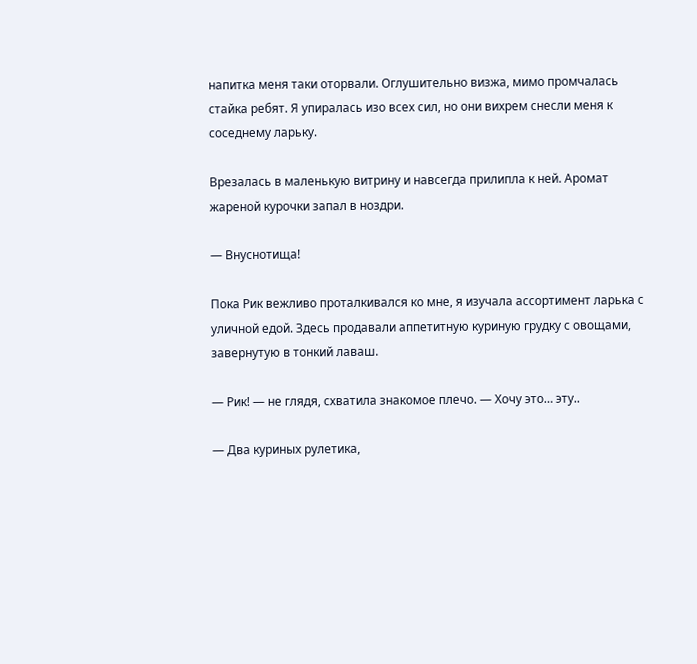напитка меня таки оторвали. Оглушительно визжа, мимо промчалась стайка ребят. Я упиралась изо всех сил, но они вихрем снесли меня к соседнему ларьку.

Врезалась в маленькую витрину и навсегда прилипла к ней. Аромат жареной курочки запал в ноздри.

— Внуснотища!

Пока Рик вежливо проталкивался ко мне, я изучала ассортимент ларька с уличной едой. Здесь продавали аппетитную куриную грудку с овощами, завернутую в тонкий лаваш.

— Рик! — не глядя, схватила знакомое плечо. — Хочу это… эту..

— Два куриных рулетика,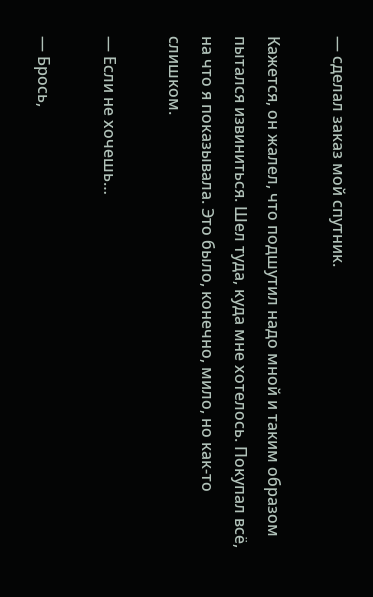— сделал заказ мой спутник.

Кажется, он жалел, что подшутил надо мной и таким образом пытался извиниться. Шел туда, куда мне хотелось. Покупал всё, на что я показывала. Это было, конечно, мило, но как-то слишком.

— Если не хочешь…

— Брось,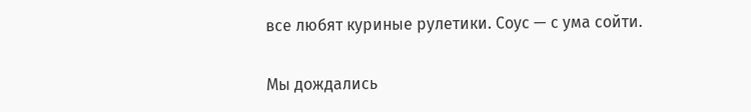все любят куриные рулетики. Соус — с ума сойти.

Мы дождались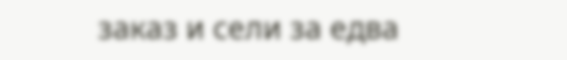заказ и сели за едва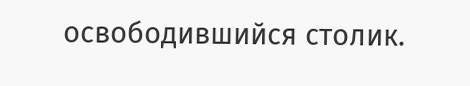освободившийся столик.